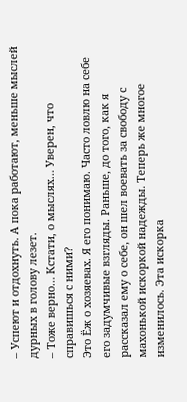– Успеют и отдохнуть. А пока работают, меньше мыслей дурных в голову лезет.
– Тоже верно… Кстати, о мыслях… Уверен, что справишься с ними?
Это Ёж о хозяевах. Я его понимаю. Часто ловлю на себе его задумчивые взгляды. Раньше, до того, как я рассказал ему о себе, он шел воевать за свободу с махонькой искоркой надежды. Теперь же многое изменилось. Эта искорка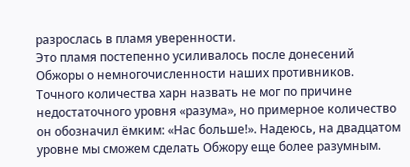разрослась в пламя уверенности.
Это пламя постепенно усиливалось после донесений Обжоры о немногочисленности наших противников. Точного количества харн назвать не мог по причине недостаточного уровня «разума», но примерное количество он обозначил ёмким: «Нас больше!». Надеюсь, на двадцатом уровне мы сможем сделать Обжору еще более разумным.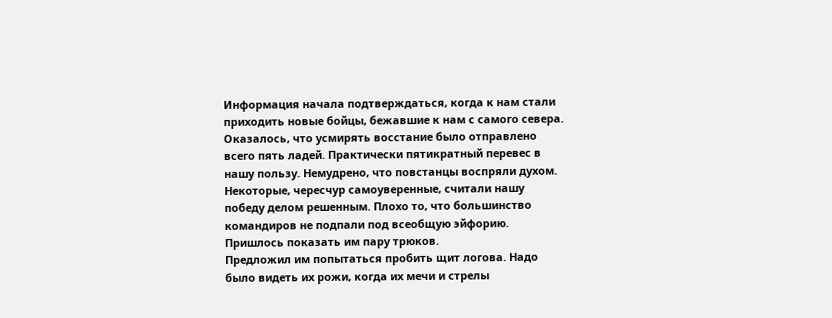Информация начала подтверждаться, когда к нам стали приходить новые бойцы, бежавшие к нам с самого севера. Оказалось, что усмирять восстание было отправлено всего пять ладей. Практически пятикратный перевес в нашу пользу. Немудрено, что повстанцы воспряли духом. Некоторые, чересчур самоуверенные, считали нашу победу делом решенным. Плохо то, что большинство командиров не подпали под всеобщую эйфорию. Пришлось показать им пару трюков.
Предложил им попытаться пробить щит логова. Надо было видеть их рожи, когда их мечи и стрелы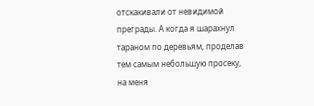отскакивали от невидимой преграды. А когда я шарахнул тараном по деревьям, проделав тем самым небольшую просеку, на меня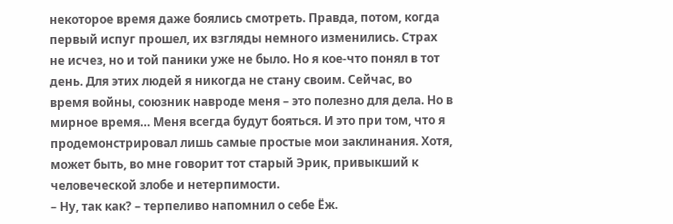некоторое время даже боялись смотреть. Правда, потом, когда первый испуг прошел, их взгляды немного изменились. Страх не исчез, но и той паники уже не было. Но я кое-что понял в тот день. Для этих людей я никогда не стану своим. Сейчас, во время войны, союзник навроде меня – это полезно для дела. Но в мирное время… Меня всегда будут бояться. И это при том, что я продемонстрировал лишь самые простые мои заклинания. Хотя, может быть, во мне говорит тот старый Эрик, привыкший к человеческой злобе и нетерпимости.
– Ну, так как? – терпеливо напомнил о себе Ёж.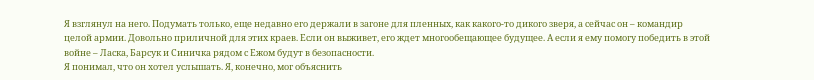Я взглянул на него. Подумать только, еще недавно его держали в загоне для пленных, как какого-то дикого зверя, а сейчас он – командир целой армии. Довольно приличной для этих краев. Если он выживет, его ждет многообещающее будущее. А если я ему помогу победить в этой войне – Ласка, Барсук и Синичка рядом с Ежом будут в безопасности.
Я понимал, что он хотел услышать. Я, конечно, мог объяснить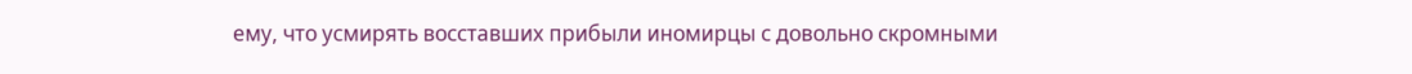ему, что усмирять восставших прибыли иномирцы с довольно скромными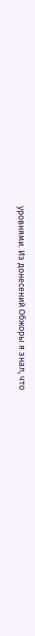уровнями. Из донесений Обжоры я знал, что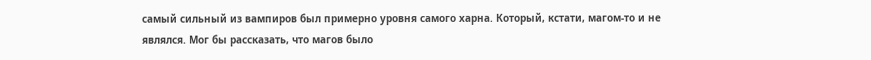самый сильный из вампиров был примерно уровня самого харна. Который, кстати, магом-то и не являлся. Мог бы рассказать, что магов было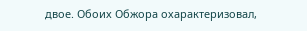двое. Обоих Обжора охарактеризовал,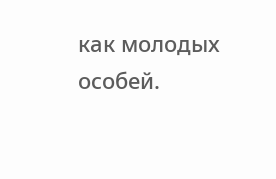как молодых особей.